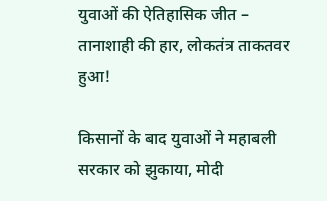युवाओं की ऐतिहासिक जीत – तानाशाही की हार, लोकतंत्र ताकतवर हुआ!

किसानों के बाद युवाओं ने महाबली सरकार को झुकाया, मोदी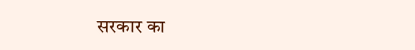सरकार का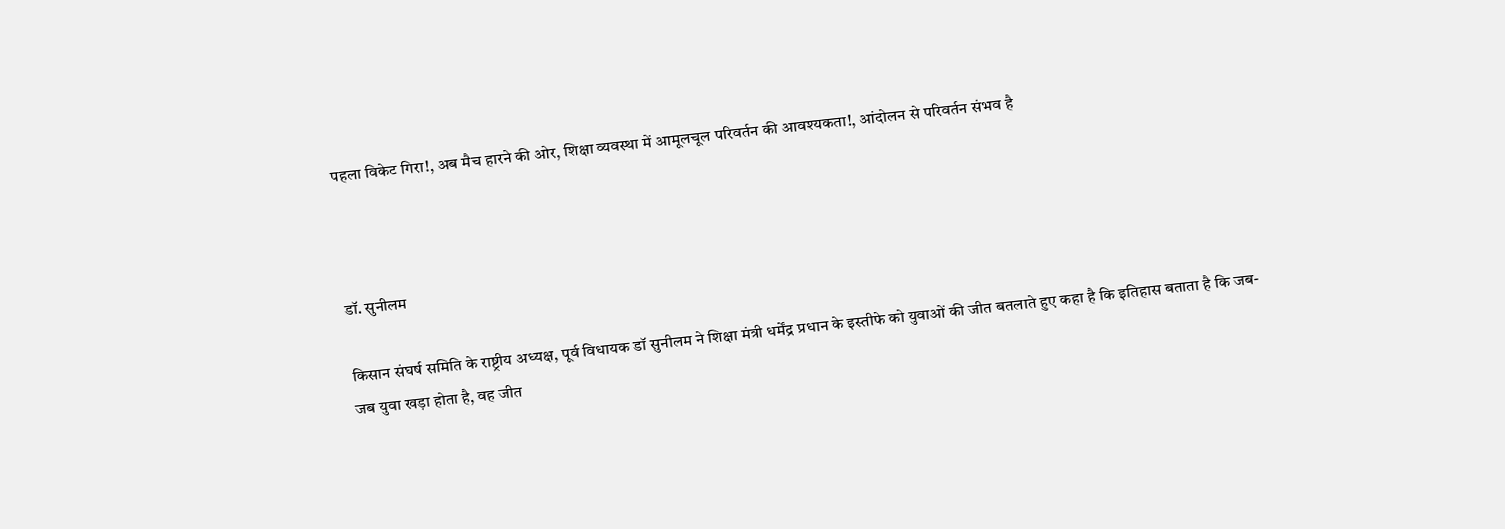पहला विकेट गिरा!, अब मैच हारने की ओर, शिक्षा व्यवस्था में आमूलचूल परिवर्तन की आवश्यकता!, आंदोलन से परिवर्तन संभव है



डॉ. सुनीलम

किसान संघर्ष समिति के राष्ट्रीय अध्यक्ष, पूर्व विधायक डॉ सुनीलम ने शिक्षा मंत्री धर्मेंद्र प्रधान के इस्तीफे को युवाओं की जीत बतलाते हुए कहा है कि इतिहास बताता है कि जब-जब युवा खड़ा होता है, वह जीत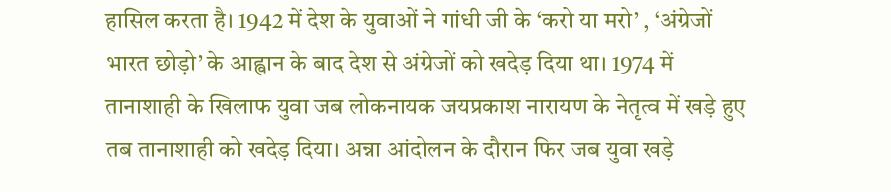हासिल करता है। 1942 में देश के युवाओं ने गांधी जी के ‘करो या मरो’ , ‘अंग्रेजों भारत छोड़ो’ के आह्वान के बाद देश से अंग्रेजों को खदेड़ दिया था। 1974 में तानाशाही के खिलाफ युवा जब लोकनायक जयप्रकाश नारायण के नेतृत्व में खड़े हुए तब तानाशाही को खदेड़ दिया। अन्ना आंदोलन के दौरान फिर जब युवा खड़े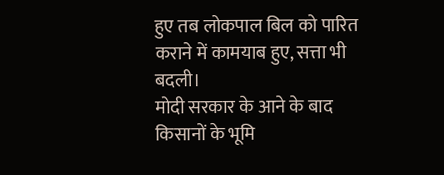हुए तब लोकपाल बिल को पारित कराने में कामयाब हुए, सत्ता भी बदली।
मोदी सरकार के आने के बाद किसानों के भूमि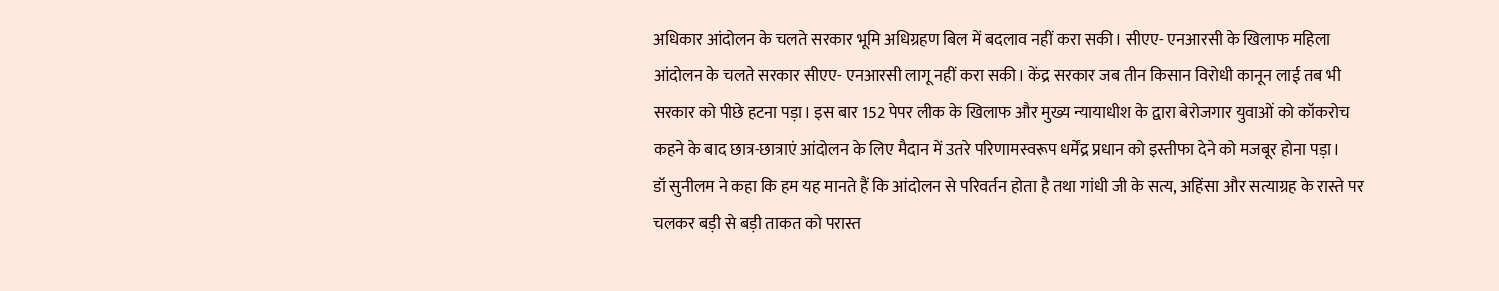अधिकार आंदोलन के चलते सरकार भूमि अधिग्रहण बिल में बदलाव नहीं करा सकी। सीएए- एनआरसी के खिलाफ महिला आंदोलन के चलते सरकार सीएए- एनआरसी लागू नहीं करा सकी। केंद्र सरकार जब तीन किसान विरोधी कानून लाई तब भी सरकार को पीछे हटना पड़ा। इस बार 152 पेपर लीक के खिलाफ और मुख्य न्यायाधीश के द्वारा बेरोजगार युवाओं को कॉकरोच कहने के बाद छात्र-छात्राएं आंदोलन के लिए मैदान में उतरे परिणामस्वरूप धर्मेंद्र प्रधान को इस्तीफा देने को मजबूर होना पड़ा।
डॉ सुनीलम ने कहा कि हम यह मानते हैं कि आंदोलन से परिवर्तन होता है तथा गांधी जी के सत्य, अहिंसा और सत्याग्रह के रास्ते पर चलकर बड़ी से बड़ी ताकत को परास्त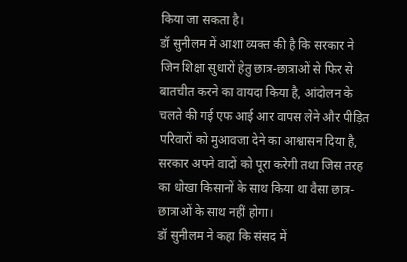किया जा सकता है।
डॉ सुनीलम में आशा व्यक्त की है कि सरकार ने जिन शिक्षा सुधारों हेतु छात्र-छात्राओं से फिर से बातचीत करने का वायदा किया है, आंदोलन के चलते की गई एफ आई आर वापस लेने और पीड़ित परिवारों को मुआवजा देने का आश्वासन दिया है, सरकार अपने वादों को पूरा करेगी तथा जिस तरह का धोखा किसानों के साथ किया था वैसा छात्र-छात्राओं के साथ नहीं होगा।
डॉ सुनीलम ने कहा कि संसद में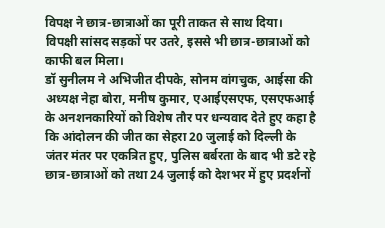विपक्ष ने छात्र-छात्राओं का पूरी ताकत से साथ दिया। विपक्षी सांसद सड़कों पर उतरे, इससे भी छात्र-छात्राओं को काफी बल मिला।
डॉ सुनीलम ने अभिजीत दीपके, सोनम वांगचुक, आईसा की अध्यक्ष नेहा बोरा, मनीष कुमार, एआईएसएफ, एसएफआई के अनशनकारियों को विशेष तौर पर धन्यवाद देते हुए कहा है कि आंदोलन की जीत का सेहरा 20 जुलाई को दिल्ली के जंतर मंतर पर एकत्रित हुए, पुलिस बर्बरता के बाद भी डटे रहे छात्र-छात्राओं को तथा 24 जुलाई को देशभर में हुए प्रदर्शनों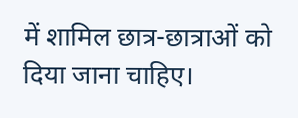में शामिल छात्र-छात्राओं को दिया जाना चाहिए।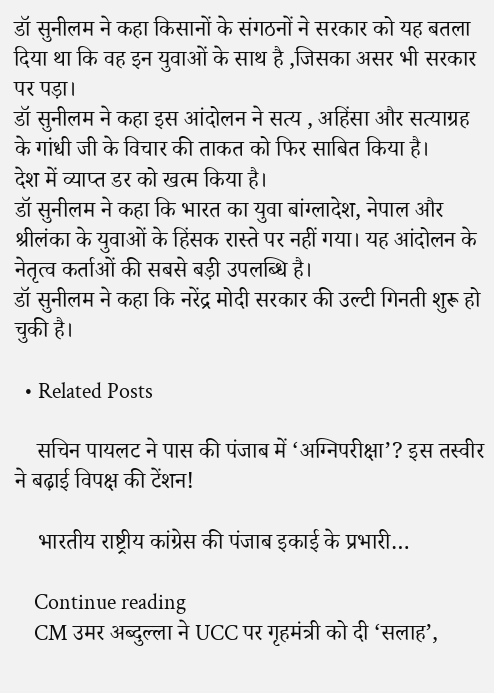डॉ सुनीलम ने कहा किसानों के संगठनों ने सरकार को यह बतला दिया था कि वह इन युवाओं के साथ है ,जिसका असर भी सरकार पर पड़ा।
डॉ सुनीलम ने कहा इस आंदोलन ने सत्य , अहिंसा और सत्याग्रह के गांधी जी के विचार की ताकत को फिर साबित किया है।
देश में व्याप्त डर को खत्म किया है।
डॉ सुनीलम ने कहा कि भारत का युवा बांग्लादेश, नेपाल और श्रीलंका के युवाओं के हिंसक रास्ते पर नहीं गया। यह आंदोलन के नेतृत्व कर्ताओं की सबसे बड़ी उपलब्धि है।
डॉ सुनीलम ने कहा कि नरेंद्र मोदी सरकार की उल्टी गिनती शुरू हो चुकी है।

  • Related Posts

    सचिन पायलट ने पास की पंजाब में ‘अग्निपरीक्षा’? इस तस्वीर ने बढ़ाई विपक्ष की टेंशन!

    भारतीय राष्ट्रीय कांग्रेस की पंजाब इकाई के प्रभारी…

    Continue reading
    CM उमर अब्दुल्ला ने UCC पर गृहमंत्री को दी ‘सलाह’,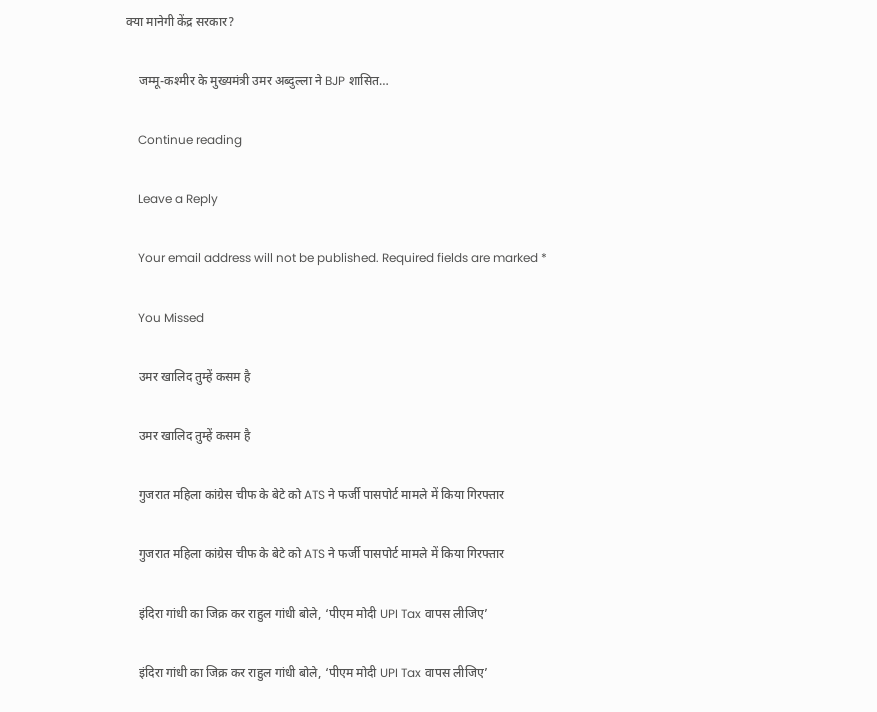क्या मानेगी केंद्र सरकार?

    जम्मू-कश्मीर के मुख्यमंत्री उमर अब्दुल्ला ने BJP शासित…

    Continue reading

    Leave a Reply

    Your email address will not be published. Required fields are marked *

    You Missed

    उमर खालिद तुम्हें कसम है

    उमर खालिद तुम्हें कसम है

    गुजरात महिला कांग्रेस चीफ के बेटे को ATS ने फर्जी पासपोर्ट मामले में किया गिरफ्तार

    गुजरात महिला कांग्रेस चीफ के बेटे को ATS ने फर्जी पासपोर्ट मामले में किया गिरफ्तार

    इंदिरा गांधी का जिक्र कर राहुल गांधी बोले, ‘पीएम मोदी UPI Tax वापस लीजिए’

    इंदिरा गांधी का जिक्र कर राहुल गांधी बोले, ‘पीएम मोदी UPI Tax वापस लीजिए’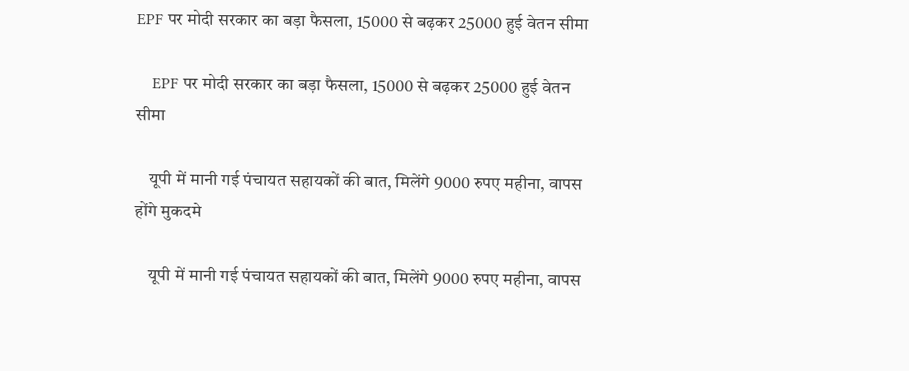EPF पर मोदी सरकार का बड़ा फैसला, 15000 से बढ़कर 25000 हुई वेतन सीमा

    EPF पर मोदी सरकार का बड़ा फैसला, 15000 से बढ़कर 25000 हुई वेतन सीमा

    यूपी में मानी गई पंचायत सहायकों की बात, मिलेंगे 9000 रुपए महीना, वापस होंगे मुकदमे

    यूपी में मानी गई पंचायत सहायकों की बात, मिलेंगे 9000 रुपए महीना, वापस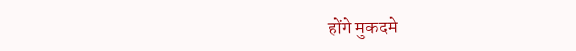होंगे मुकदमे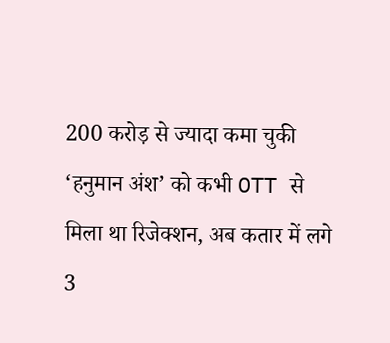200 करोड़ से ज्यादा कमा चुकी ‘हनुमान अंश’ को कभी OTT से मिला था रिजेक्शन, अब कतार में लगे 3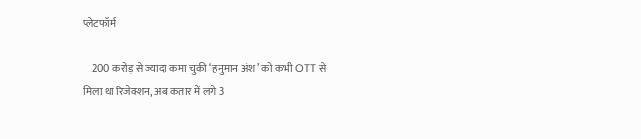प्लेटफॉर्म

    200 करोड़ से ज्यादा कमा चुकी ‘हनुमान अंश’ को कभी OTT से मिला था रिजेक्शन, अब कतार में लगे 3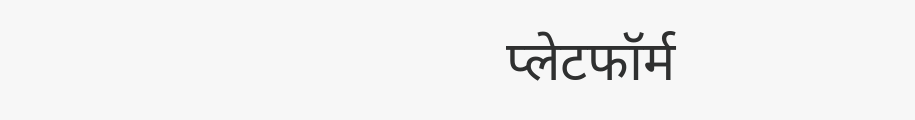प्लेटफॉर्म